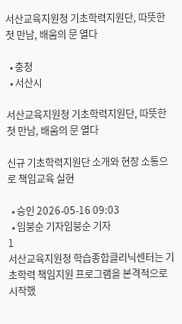서산교육지원청 기초학력지원단, 따뜻한 첫 만남, 배움의 문 열다

  • 충청
  • 서산시

서산교육지원청 기초학력지원단, 따뜻한 첫 만남, 배움의 문 열다

신규 기초학력지원단 소개와 현장 소통으로 책임교육 실현

  • 승인 2026-05-16 09:03
  • 임붕순 기자임붕순 기자
1
서산교육지원청 학습종합클리닉센터는 기초학력 책임지원 프로그램을 본격적으로 시작했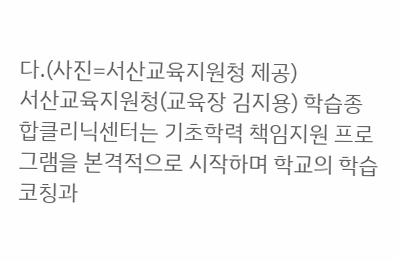다.(사진=서산교육지원청 제공)
서산교육지원청(교육장 김지용) 학습종합클리닉센터는 기초학력 책임지원 프로그램을 본격적으로 시작하며 학교의 학습코칭과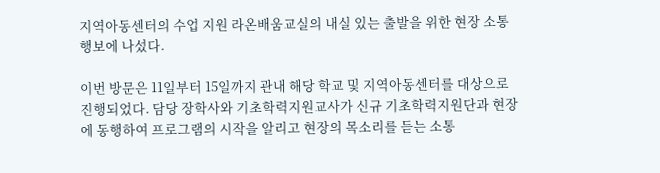지역아동센터의 수업 지원 라온배움교실의 내실 있는 출발을 위한 현장 소통 행보에 나섰다.

이번 방문은 11일부터 15일까지 관내 해당 학교 및 지역아동센터를 대상으로 진행되었다. 담당 장학사와 기초학력지원교사가 신규 기초학력지원단과 현장에 동행하여 프로그램의 시작을 알리고 현장의 목소리를 듣는 소통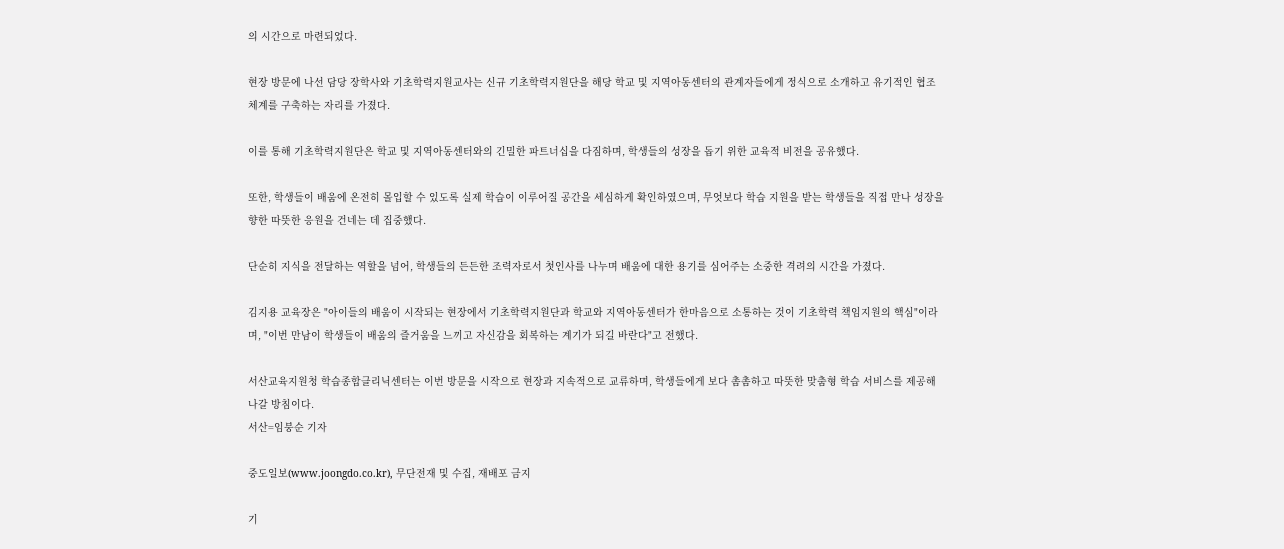의 시간으로 마련되었다.

현장 방문에 나선 담당 장학사와 기초학력지원교사는 신규 기초학력지원단을 해당 학교 및 지역아동센터의 관계자들에게 정식으로 소개하고 유기적인 협조 체계를 구축하는 자리를 가졌다.

이를 통해 기초학력지원단은 학교 및 지역아동센터와의 긴밀한 파트너십을 다짐하며, 학생들의 성장을 돕기 위한 교육적 비전을 공유했다.

또한, 학생들이 배움에 온전히 몰입할 수 있도록 실제 학습이 이루어질 공간을 세심하게 확인하였으며, 무엇보다 학습 지원을 받는 학생들을 직접 만나 성장을 향한 따뜻한 응원을 건네는 데 집중했다.

단순히 지식을 전달하는 역할을 넘어, 학생들의 든든한 조력자로서 첫인사를 나누며 배움에 대한 용기를 심어주는 소중한 격려의 시간을 가졌다.

김지용 교육장은 "아이들의 배움이 시작되는 현장에서 기초학력지원단과 학교와 지역아동센터가 한마음으로 소통하는 것이 기초학력 책임지원의 핵심"이라며, "이번 만남이 학생들이 배움의 즐거움을 느끼고 자신감을 회복하는 계기가 되길 바란다"고 전했다.

서산교육지원청 학습종합클리닉센터는 이번 방문을 시작으로 현장과 지속적으로 교류하며, 학생들에게 보다 촘촘하고 따뜻한 맞춤형 학습 서비스를 제공해 나갈 방침이다.
서산=임붕순 기자

중도일보(www.joongdo.co.kr), 무단전재 및 수집, 재배포 금지

기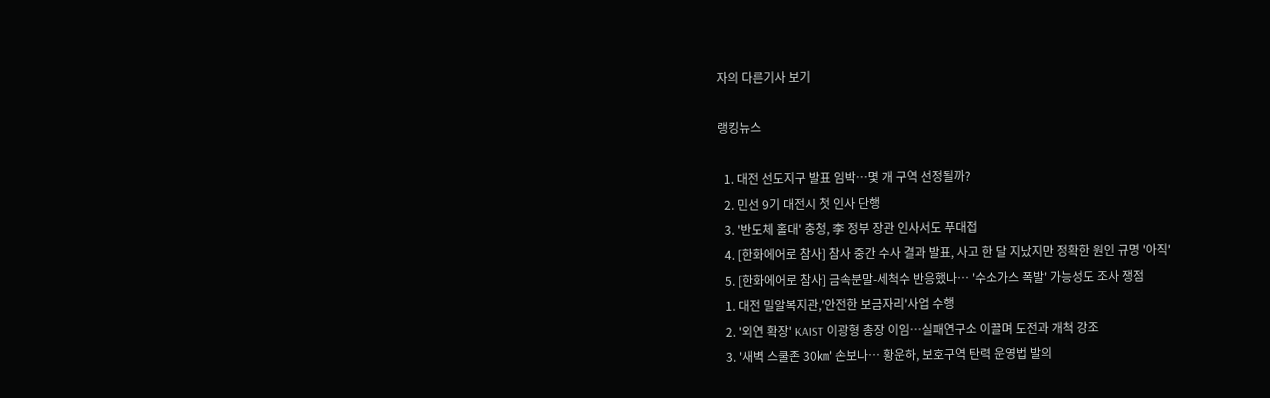자의 다른기사 보기

랭킹뉴스

  1. 대전 선도지구 발표 임박…몇 개 구역 선정될까?
  2. 민선 9기 대전시 첫 인사 단행
  3. '반도체 홀대' 충청, 李 정부 장관 인사서도 푸대접
  4. [한화에어로 참사] 참사 중간 수사 결과 발표, 사고 한 달 지났지만 정확한 원인 규명 '아직'
  5. [한화에어로 참사] 금속분말-세척수 반응했나… '수소가스 폭발' 가능성도 조사 쟁점
  1. 대전 밀알복지관,'안전한 보금자리'사업 수행
  2. '외연 확장' KAIST 이광형 총장 이임…실패연구소 이끌며 도전과 개척 강조
  3. '새벽 스쿨존 30㎞' 손보나… 황운하, 보호구역 탄력 운영법 발의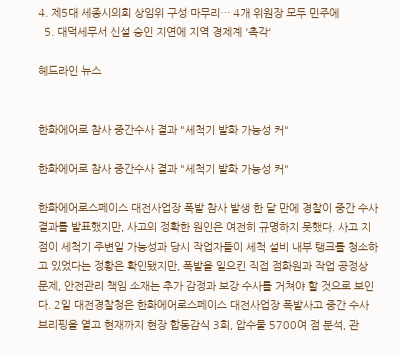4. 제5대 세종시의회 상임위 구성 마무리… 4개 위원장 모두 민주에
  5. 대덕세무서 신설 승인 지연에 지역 경제계 '촉각'

헤드라인 뉴스


한화에어로 참사 중간수사 결과 "세척기 발화 가능성 커"

한화에어로 참사 중간수사 결과 "세척기 발화 가능성 커"

한화에어로스페이스 대전사업장 폭발 참사 발생 한 달 만에 경찰이 중간 수사 결과를 발표했지만, 사고의 정확한 원인은 여전히 규명하지 못했다. 사고 지점이 세척기 주변일 가능성과 당시 작업자들이 세척 설비 내부 탱크를 청소하고 있었다는 정황은 확인됐지만, 폭발을 일으킨 직접 점화원과 작업 공정상 문제, 안전관리 책임 소재는 추가 감정과 보강 수사를 거쳐야 할 것으로 보인다. 2일 대전경찰청은 한화에어로스페이스 대전사업장 폭발사고 중간 수사 브리핑을 열고 현재까지 현장 합동감식 3회, 압수물 5700여 점 분석, 관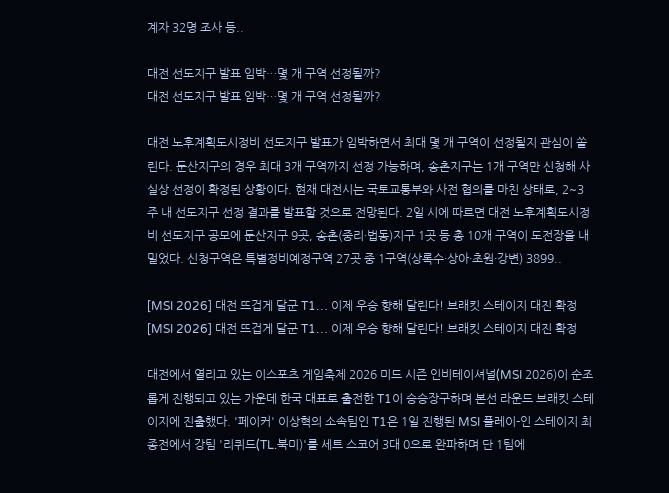계자 32명 조사 등..

대전 선도지구 발표 임박…몇 개 구역 선정될까?
대전 선도지구 발표 임박…몇 개 구역 선정될까?

대전 노후계획도시정비 선도지구 발표가 임박하면서 최대 몇 개 구역이 선정될지 관심이 쏠린다. 둔산지구의 경우 최대 3개 구역까지 선정 가능하며, 송촌지구는 1개 구역만 신청해 사실상 선정이 확정된 상황이다. 현재 대전시는 국토교통부와 사전 협의를 마친 상태로, 2~3주 내 선도지구 선정 결과를 발표할 것으로 전망된다. 2일 시에 따르면 대전 노후계획도시정비 선도지구 공모에 둔산지구 9곳, 송촌(중리·법동)지구 1곳 등 총 10개 구역이 도전장을 내밀었다. 신청구역은 특별정비예정구역 27곳 중 1구역(상록수·상아·초원·강변) 3899..

[MSI 2026] 대전 뜨겁게 달군 T1… 이제 우승 향해 달린다! 브래킷 스테이지 대진 확정
[MSI 2026] 대전 뜨겁게 달군 T1… 이제 우승 향해 달린다! 브래킷 스테이지 대진 확정

대전에서 열리고 있는 이스포츠 게임축제 2026 미드 시즌 인비테이셔널(MSI 2026)이 순조롭게 진행되고 있는 가운데 한국 대표로 출전한 T1이 승승장구하며 본선 라운드 브래킷 스테이지에 진출했다. '페이커' 이상혁의 소속팀인 T1은 1일 진행된 MSI 플레이-인 스테이지 최종전에서 강팀 '리퀴드(TL.북미)'를 세트 스코어 3대 0으로 완파하며 단 1팀에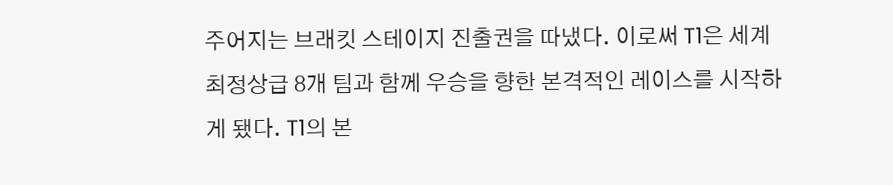주어지는 브래킷 스테이지 진출권을 따냈다. 이로써 T1은 세계 최정상급 8개 팀과 함께 우승을 향한 본격적인 레이스를 시작하게 됐다. T1의 본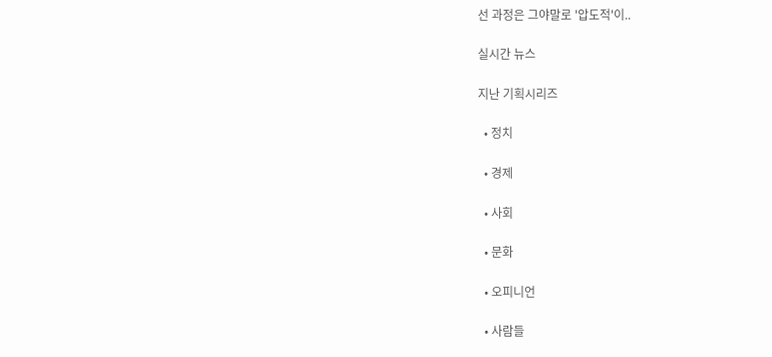선 과정은 그야말로 '압도적'이..

실시간 뉴스

지난 기획시리즈

  • 정치

  • 경제

  • 사회

  • 문화

  • 오피니언

  • 사람들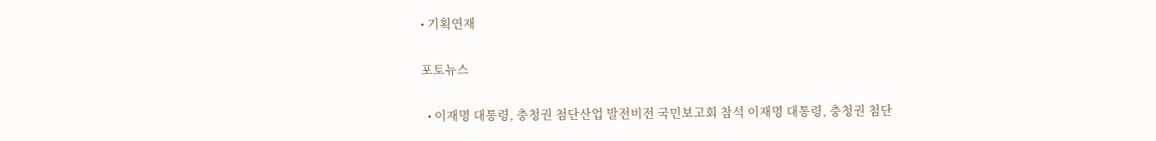• 기획연재

포토뉴스

  • 이재명 대통령, 충청권 첨단산업 발전비전 국민보고회 참석 이재명 대통령, 충청권 첨단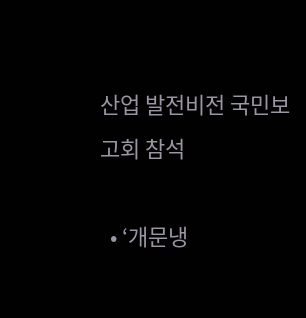산업 발전비전 국민보고회 참석

  • ‘개문냉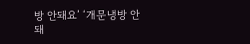방 안돼요’ ‘개문냉방 안돼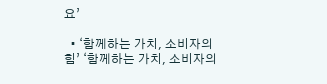요’

  • ‘함께하는 가치, 소비자의 힘’ ‘함께하는 가치, 소비자의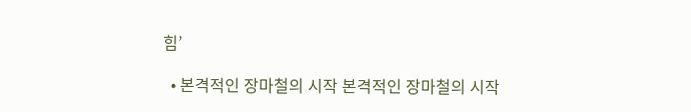힘’

  • 본격적인 장마철의 시작 본격적인 장마철의 시작